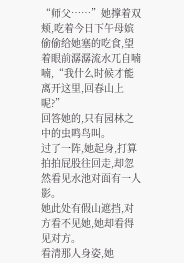“师父……”她撑着双颊,吃着今日下午母嫔偷偷给她塞的吃食,望着眼前潺潺流水兀自喃喃,“我什么时候才能离开这里,回春山上呢?”
回答她的,只有园林之中的虫鸣鸟叫。
过了一阵,她起身,打算拍拍屁股往回走,却忽然看见水池对面有一人影。
她此处有假山遮挡,对方看不见她,她却看得见对方。
看清那人身姿,她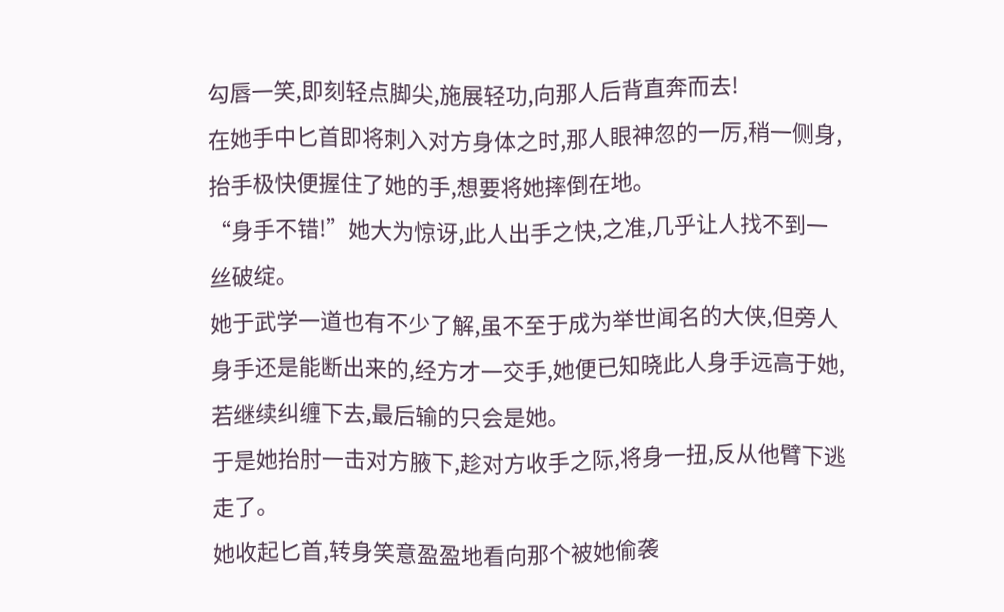勾唇一笑,即刻轻点脚尖,施展轻功,向那人后背直奔而去!
在她手中匕首即将刺入对方身体之时,那人眼神忽的一厉,稍一侧身,抬手极快便握住了她的手,想要将她摔倒在地。
“身手不错!”她大为惊讶,此人出手之快,之准,几乎让人找不到一丝破绽。
她于武学一道也有不少了解,虽不至于成为举世闻名的大侠,但旁人身手还是能断出来的,经方才一交手,她便已知晓此人身手远高于她,若继续纠缠下去,最后输的只会是她。
于是她抬肘一击对方腋下,趁对方收手之际,将身一扭,反从他臂下逃走了。
她收起匕首,转身笑意盈盈地看向那个被她偷袭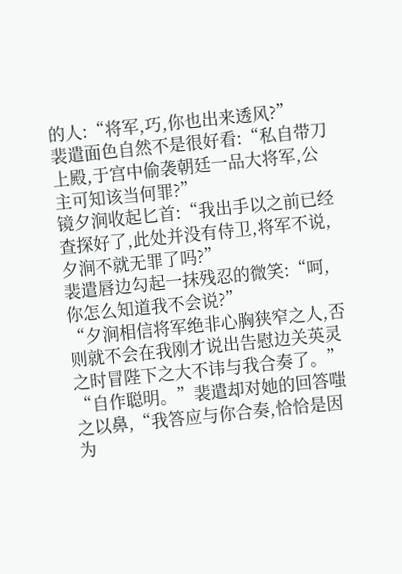的人:“将军,巧,你也出来透风?”
裴遣面色自然不是很好看:“私自带刀上殿,于宫中偷袭朝廷一品大将军,公主可知该当何罪?”
镜夕涧收起匕首:“我出手以之前已经查探好了,此处并没有侍卫,将军不说,夕涧不就无罪了吗?”
裴遣唇边勾起一抹残忍的微笑:“呵,你怎么知道我不会说?”
“夕涧相信将军绝非心胸狭窄之人,否则就不会在我刚才说出告慰边关英灵之时冒陛下之大不讳与我合奏了。”
“自作聪明。”裴遣却对她的回答嗤之以鼻,“我答应与你合奏,恰恰是因为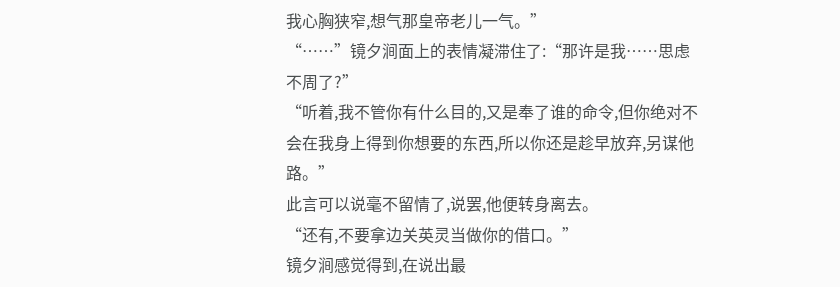我心胸狭窄,想气那皇帝老儿一气。”
“……”镜夕涧面上的表情凝滞住了:“那许是我……思虑不周了?”
“听着,我不管你有什么目的,又是奉了谁的命令,但你绝对不会在我身上得到你想要的东西,所以你还是趁早放弃,另谋他路。”
此言可以说毫不留情了,说罢,他便转身离去。
“还有,不要拿边关英灵当做你的借口。”
镜夕涧感觉得到,在说出最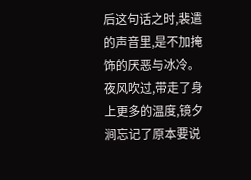后这句话之时,裴遣的声音里,是不加掩饰的厌恶与冰冷。
夜风吹过,带走了身上更多的温度,镜夕涧忘记了原本要说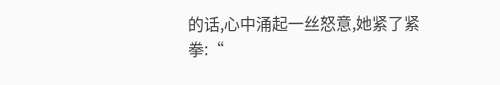的话,心中涌起一丝怒意,她紧了紧拳:“